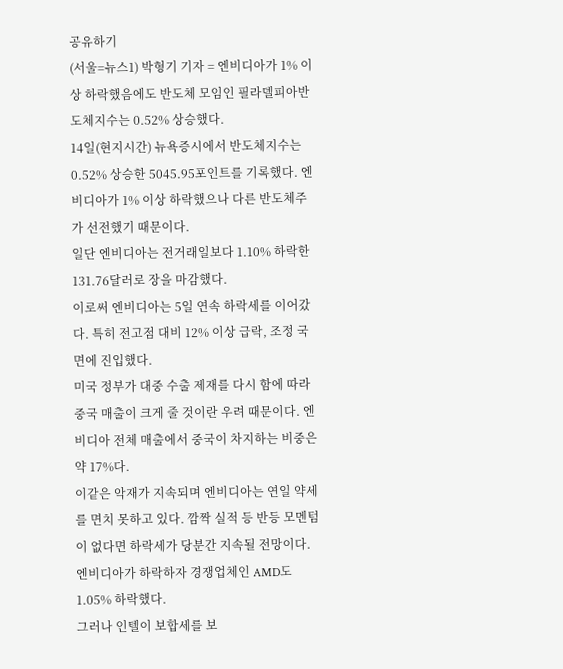공유하기
(서울=뉴스1) 박형기 기자 = 엔비디아가 1% 이상 하락했음에도 반도체 모임인 필라델피아반도체지수는 0.52% 상승했다.
14일(현지시간) 뉴욕증시에서 반도체지수는 0.52% 상승한 5045.95포인트를 기록했다. 엔비디아가 1% 이상 하락했으나 다른 반도체주가 선전했기 때문이다.
일단 엔비디아는 전거래일보다 1.10% 하락한 131.76달러로 장을 마감했다.
이로써 엔비디아는 5일 연속 하락세를 이어갔다. 특히 전고점 대비 12% 이상 급락, 조정 국면에 진입했다.
미국 정부가 대중 수출 제재를 다시 함에 따라 중국 매출이 크게 줄 것이란 우려 때문이다. 엔비디아 전체 매출에서 중국이 차지하는 비중은 약 17%다.
이같은 악재가 지속되며 엔비디아는 연일 약세를 면치 못하고 있다. 깜짝 실적 등 반등 모멘텀이 없다면 하락세가 당분간 지속될 전망이다.
엔비디아가 하락하자 경쟁업체인 AMD도 1.05% 하락했다.
그러나 인텔이 보합세를 보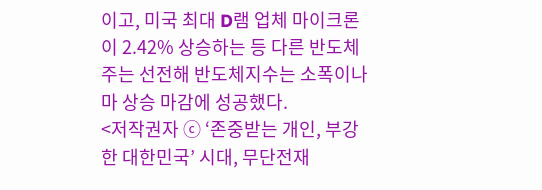이고, 미국 최대 D램 업체 마이크론이 2.42% 상승하는 등 다른 반도체주는 선전해 반도체지수는 소폭이나마 상승 마감에 성공했다.
<저작권자 ⓒ ‘존중받는 개인, 부강한 대한민국’ 시대, 무단전재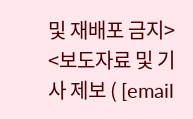및 재배포 금지>
<보도자료 및 기사 제보 ( [email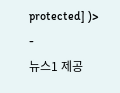protected] )>
-
뉴스1 제공